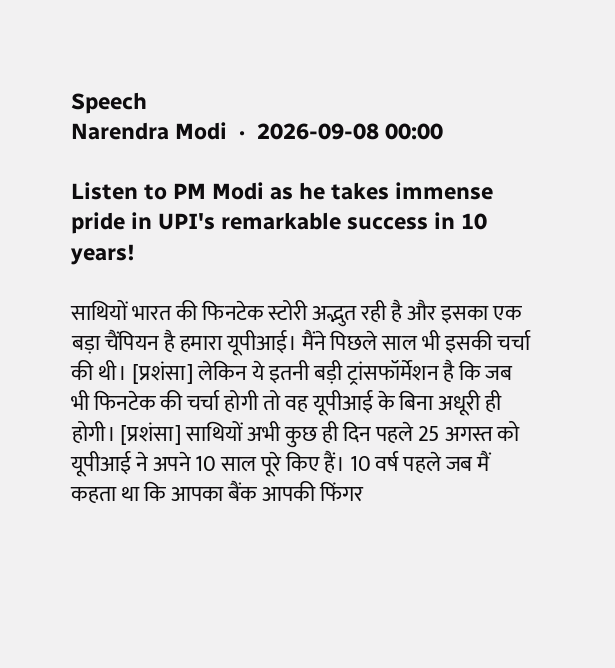Speech
Narendra Modi  ·  2026-09-08 00:00

Listen to PM Modi as he takes immense pride in UPI's remarkable success in 10 years!

साथियों भारत की फिनटेक स्टोरी अद्भुत रही है और इसका एक बड़ा चैंपियन है हमारा यूपीआई। मैंने पिछले साल भी इसकी चर्चा की थी। [प्रशंसा] लेकिन ये इतनी बड़ी ट्रांसफॉर्मेशन है कि जब भी फिनटेक की चर्चा होगी तो वह यूपीआई के बिना अधूरी ही होगी। [प्रशंसा] साथियों अभी कुछ ही दिन पहले 25 अगस्त को यूपीआई ने अपने 10 साल पूरे किए हैं। 10 वर्ष पहले जब मैं कहता था कि आपका बैंक आपकी फिंगर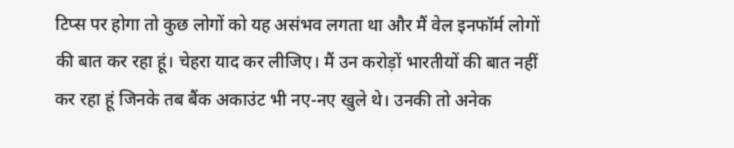टिप्स पर होगा तो कुछ लोगों को यह असंभव लगता था और मैं वेल इनफॉर्म लोगों की बात कर रहा हूं। चेहरा याद कर लीजिए। मैं उन करोड़ों भारतीयों की बात नहीं कर रहा हूं जिनके तब बैंक अकाउंट भी नए-नए खुले थे। उनकी तो अनेक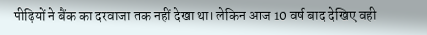पीढ़ियों ने बैंक का दरवाजा तक नहीं देखा था। लेकिन आज 10 वर्ष बाद देखिए वही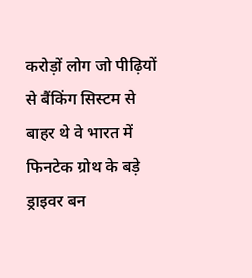करोड़ों लोग जो पीढ़ियों से बैंकिंग सिस्टम से बाहर थे वे भारत में फिनटेक ग्रोथ के बड़े ड्राइवर बन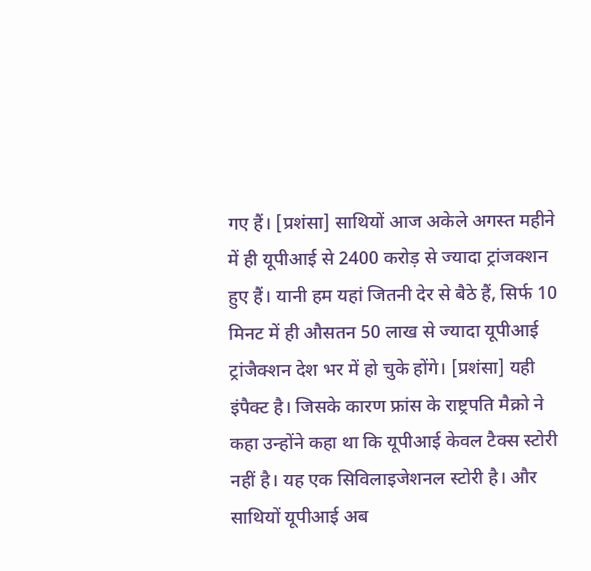गए हैं। [प्रशंसा] साथियों आज अकेले अगस्त महीने में ही यूपीआई से 2400 करोड़ से ज्यादा ट्रांजक्शन हुए हैं। यानी हम यहां जितनी देर से बैठे हैं, सिर्फ 10 मिनट में ही औसतन 50 लाख से ज्यादा यूपीआई ट्रांजैक्शन देश भर में हो चुके होंगे। [प्रशंसा] यही इंपैक्ट है। जिसके कारण फ्रांस के राष्ट्रपति मैक्रो ने कहा उन्होंने कहा था कि यूपीआई केवल टैक्स स्टोरी नहीं है। यह एक सिविलाइजेशनल स्टोरी है। और साथियों यूपीआई अब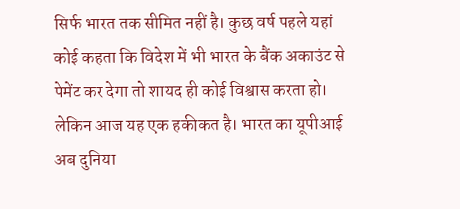सिर्फ भारत तक सीमित नहीं है। कुछ वर्ष पहले यहां कोई कहता कि विदेश में भी भारत के बैंक अकाउंट से पेमेंट कर देगा तो शायद ही कोई विश्वास करता हो। लेकिन आज यह एक हकीकत है। भारत का यूपीआई अब दुनिया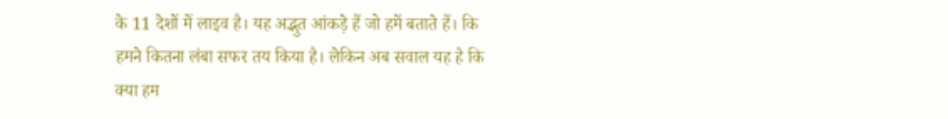के 11 देशों में लाइव है। यह अद्भुत आंकड़े हैं जो हमें बताते हैं। कि हमने कितना लंबा सफर तय किया है। लेकिन अब सवाल यह है कि क्या हम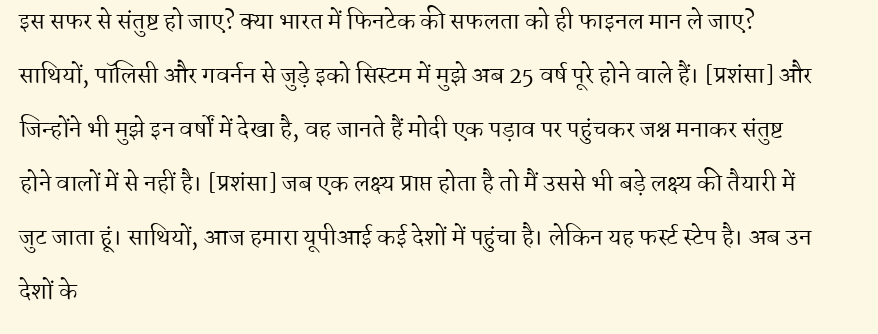इस सफर से संतुष्ट हो जाए? क्या भारत में फिनटेक की सफलता को ही फाइनल मान ले जाए? साथियों, पॉलिसी और गवर्नन से जुड़े इको सिस्टम में मुझे अब 25 वर्ष पूरे होने वाले हैं। [प्रशंसा] और जिन्होंने भी मुझे इन वर्षों में देखा है, वह जानते हैं मोदी एक पड़ाव पर पहुंचकर जश्न मनाकर संतुष्ट होने वालों में से नहीं है। [प्रशंसा] जब एक लक्ष्य प्राप्त होता है तो मैं उससे भी बड़े लक्ष्य की तैयारी में जुट जाता हूं। साथियों, आज हमारा यूपीआई कई देशों में पहुंचा है। लेकिन यह फर्स्ट स्टेप है। अब उन देशों के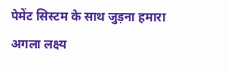पेमेंट सिस्टम के साथ जुड़ना हमारा अगला लक्ष्य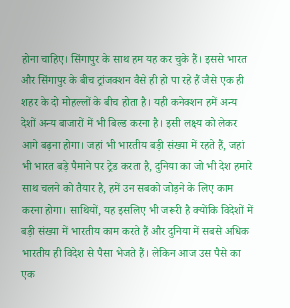होना चाहिए। सिंगापुर के साथ हम यह कर चुके हैं। इससे भारत और सिंगापुर के बीच ट्रांजक्शन वैसे ही हो पा रहे हैं जैसे एक ही शहर के दो मोहल्लों के बीच होता है। यही कनेक्शन हमें अन्य देशों अन्य बाजारों में भी बिल्ड करना है। इसी लक्ष्य को लेकर आगे बढ़ना होगा। जहां भी भारतीय बड़ी संख्या में रहते हैं, जहां भी भारत बड़े पैमाने पर ट्रेड करता है, दुनिया का जो भी देश हमारे साथ चलने को तैयार है, हमें उन सबको जोड़ने के लिए काम करना होगा। साथियों, यह इसलिए भी जरूरी है क्योंकि विदेशों में बड़ी संख्या में भारतीय काम करते हैं और दुनिया में सबसे अधिक भारतीय ही विदेश से पैसा भेजते हैं। लेकिन आज उस पैसे का एक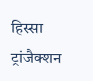हिस्सा ट्रांजैक्शन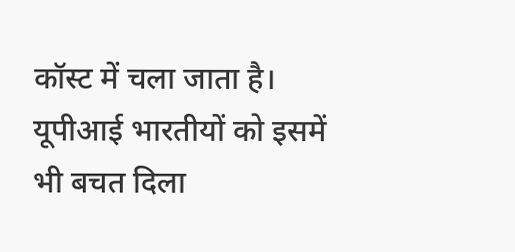कॉस्ट में चला जाता है। यूपीआई भारतीयों को इसमें भी बचत दिला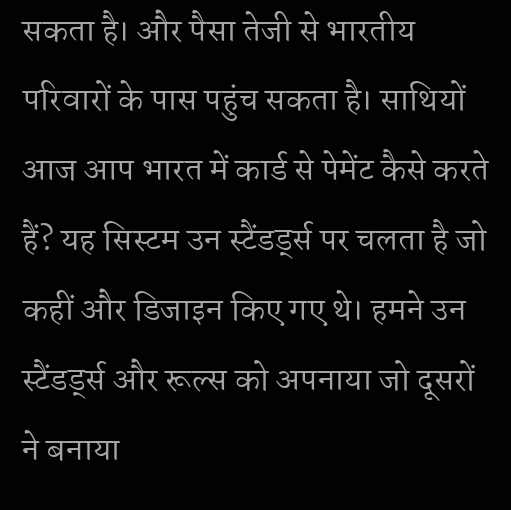सकता है। और पैसा तेजी से भारतीय परिवारों के पास पहुंच सकता है। साथियों आज आप भारत में कार्ड से पेमेंट कैसे करते हैं? यह सिस्टम उन स्टैंडर्ड्स पर चलता है जो कहीं और डिजाइन किए गए थे। हमने उन स्टैंडर्ड्स और रूल्स को अपनाया जो दूसरों ने बनाया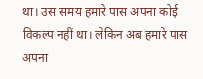था। उस समय हमारे पास अपना कोई विकल्प नहीं था। लेकिन अब हमारे पास अपना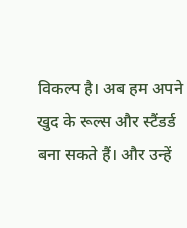विकल्प है। अब हम अपने खुद के रूल्स और स्टैंडर्ड बना सकते हैं। और उन्हें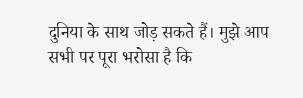दुनिया के साथ जोड़ सकते हैं। मुझे आप सभी पर पूरा भरोसा है कि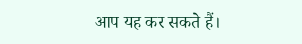आप यह कर सकते हैं।